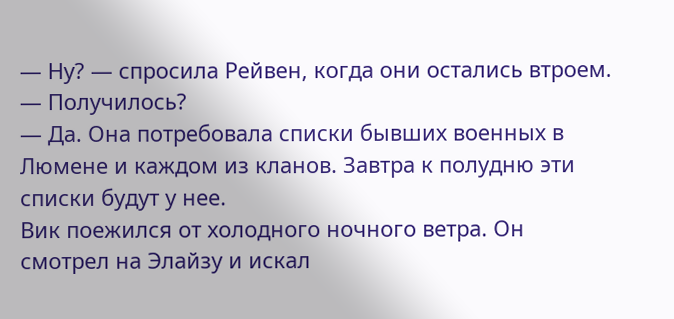— Ну? — спросила Рейвен, когда они остались втроем. — Получилось?
— Да. Она потребовала списки бывших военных в Люмене и каждом из кланов. Завтра к полудню эти списки будут у нее.
Вик поежился от холодного ночного ветра. Он смотрел на Элайзу и искал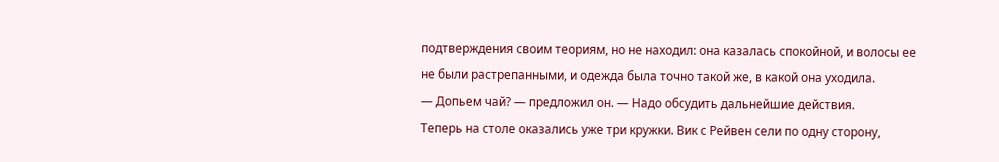подтверждения своим теориям, но не находил: она казалась спокойной, и волосы ее не были растрепанными, и одежда была точно такой же, в какой она уходила.
— Допьем чай? — предложил он. — Надо обсудить дальнейшие действия.
Теперь на столе оказались уже три кружки. Вик с Рейвен сели по одну сторону,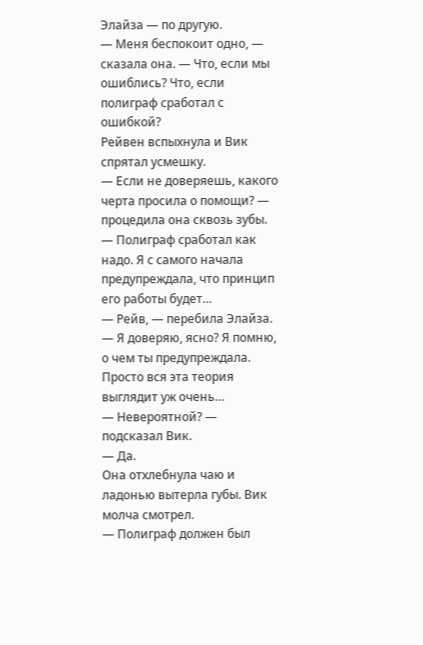Элайза — по другую.
— Меня беспокоит одно, — сказала она. — Что, если мы ошиблись? Что, если полиграф сработал с ошибкой?
Рейвен вспыхнула и Вик спрятал усмешку.
— Если не доверяешь, какого черта просила о помощи? — процедила она сквозь зубы. — Полиграф сработал как надо. Я с самого начала предупреждала, что принцип его работы будет…
— Рейв, — перебила Элайза. — Я доверяю, ясно? Я помню, о чем ты предупреждала. Просто вся эта теория выглядит уж очень…
— Невероятной? — подсказал Вик.
— Да.
Она отхлебнула чаю и ладонью вытерла губы. Вик молча смотрел.
— Полиграф должен был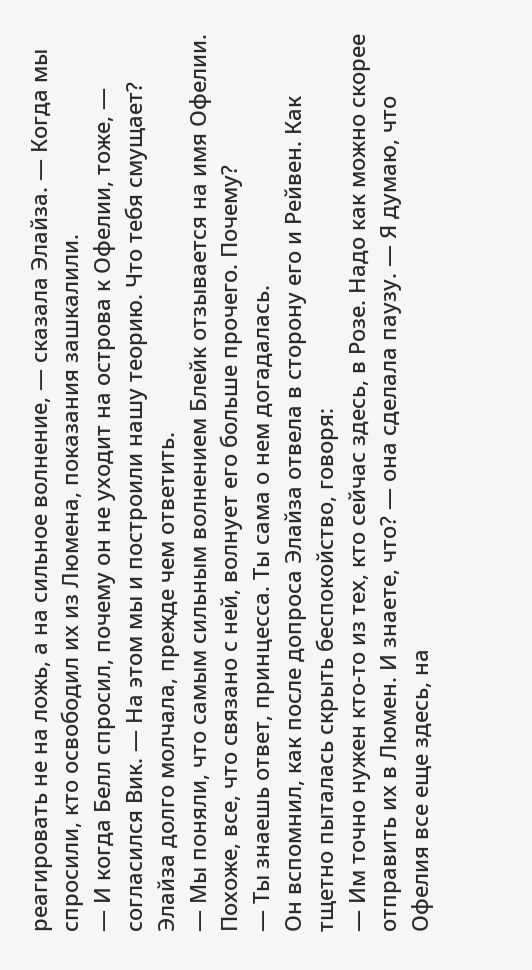реагировать не на ложь, а на сильное волнение, — сказала Элайза. — Когда мы спросили, кто освободил их из Люмена, показания зашкалили.
— И когда Белл спросил, почему он не уходит на острова к Офелии, тоже, — согласился Вик. — На этом мы и построили нашу теорию. Что тебя смущает?
Элайза долго молчала, прежде чем ответить.
— Мы поняли, что самым сильным волнением Блейк отзывается на имя Офелии. Похоже, все, что связано с ней, волнует его больше прочего. Почему?
— Ты знаешь ответ, принцесса. Ты сама о нем догадалась.
Он вспомнил, как после допроса Элайза отвела в сторону его и Рейвен. Как тщетно пыталась скрыть беспокойство, говоря:
— Им точно нужен кто-то из тех, кто сейчас здесь, в Розе. Надо как можно скорее отправить их в Люмен. И знаете, что? — она сделала паузу. — Я думаю, что Офелия все еще здесь, на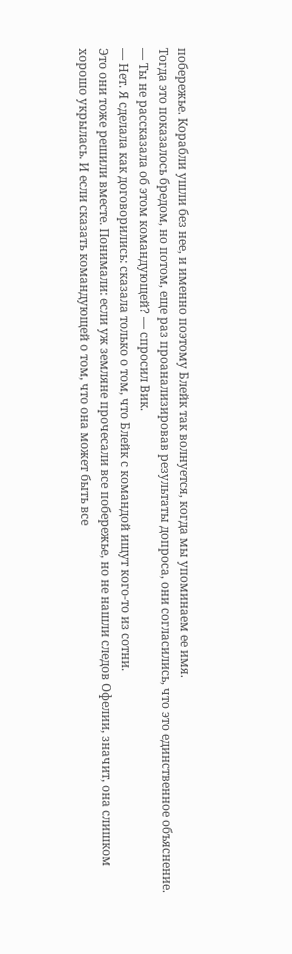побережье. Корабли ушли без нее, и именно поэтому Блейк так волнуется, когда мы упоминаем ее имя.
Тогда это показалось бредом, но потом, еще раз проанализировав результаты допроса, они согласились, что это единственное объяснение.
— Ты не рассказала об этом командующей? — спросил Вик.
— Нет. Я сделала как договорились: сказала только о том, что Блейк с командой ищут кого-то из сотни.
Это они тоже решили вместе. Понимали: если уж земляне прочесали все побережье, но не нашли следов Офелии, значит, она слишком хорошо укрылась. И если сказать командующей о том, что она может быть все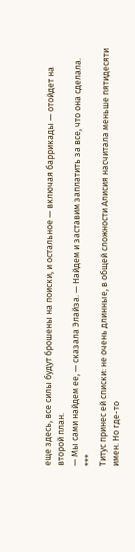еще здесь, все силы будут брошены на поиски, и остальное — включая баррикады — отойдет на второй план.
— Мы сами найдем ее, — сказала Элайза. — Найдем и заставим заплатить за все, что она сделала.
***
Титус принес ей списки: не очень длинные, в общей сложности Алисия насчитала меньше пятидесяти имен. Но где-то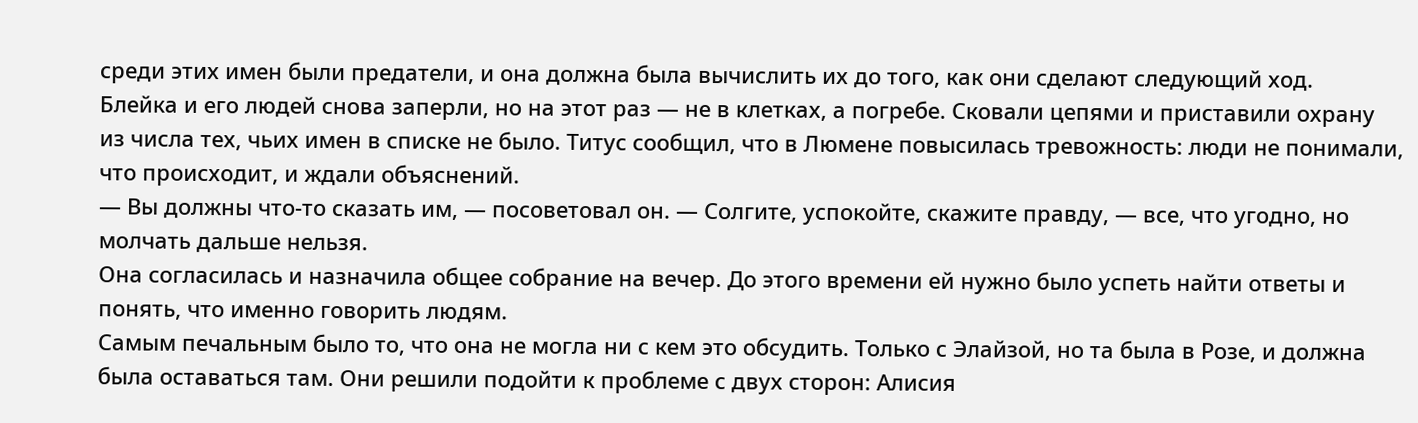среди этих имен были предатели, и она должна была вычислить их до того, как они сделают следующий ход.
Блейка и его людей снова заперли, но на этот раз — не в клетках, а погребе. Сковали цепями и приставили охрану из числа тех, чьих имен в списке не было. Титус сообщил, что в Люмене повысилась тревожность: люди не понимали, что происходит, и ждали объяснений.
— Вы должны что-то сказать им, — посоветовал он. — Солгите, успокойте, скажите правду, — все, что угодно, но молчать дальше нельзя.
Она согласилась и назначила общее собрание на вечер. До этого времени ей нужно было успеть найти ответы и понять, что именно говорить людям.
Самым печальным было то, что она не могла ни с кем это обсудить. Только с Элайзой, но та была в Розе, и должна была оставаться там. Они решили подойти к проблеме с двух сторон: Алисия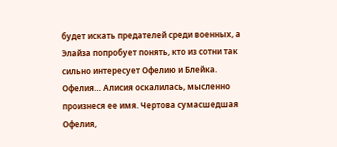будет искать предателей среди военных, а Элайза попробует понять, кто из сотни так сильно интересует Офелию и Блейка.
Офелия… Алисия оскалилась, мысленно произнеся ее имя. Чертова сумасшедшая Офелия,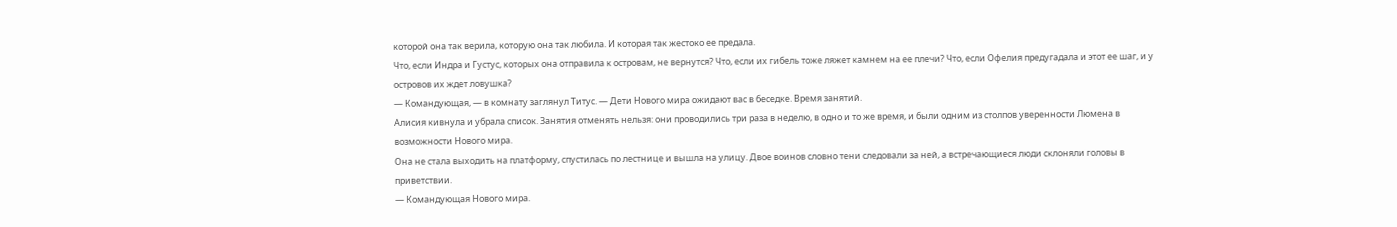которой она так верила, которую она так любила. И которая так жестоко ее предала.
Что, если Индра и Густус, которых она отправила к островам, не вернутся? Что, если их гибель тоже ляжет камнем на ее плечи? Что, если Офелия предугадала и этот ее шаг, и у островов их ждет ловушка?
— Командующая, — в комнату заглянул Титус. — Дети Нового мира ожидают вас в беседке. Время занятий.
Алисия кивнула и убрала список. Занятия отменять нельзя: они проводились три раза в неделю, в одно и то же время, и были одним из столпов уверенности Люмена в возможности Нового мира.
Она не стала выходить на платформу, спустилась по лестнице и вышла на улицу. Двое воинов словно тени следовали за ней, а встречающиеся люди склоняли головы в приветствии.
— Командующая Нового мира.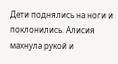Дети поднялись на ноги и поклонились. Алисия махнула рукой и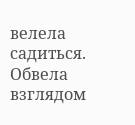велела садиться. Обвела взглядом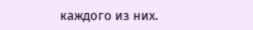каждого из них.